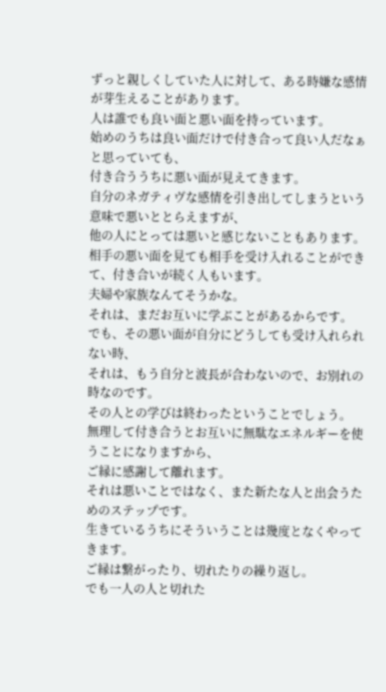ずっと親しくしていた人に対して、ある時嫌な感情が芽生えることがあります。
人は誰でも良い面と悪い面を持っています。
始めのうちは良い面だけで付き合って良い人だなぁと思っていても、
付き合ううちに悪い面が見えてきます。
自分のネガティヴな感情を引き出してしまうという意味で悪いととらえますが、
他の人にとっては悪いと感じないこともあります。
相手の悪い面を見ても相手を受け入れることができて、付き合いが続く人もいます。
夫婦や家族なんてそうかな。
それは、まだお互いに学ぶことがあるからです。
でも、その悪い面が自分にどうしても受け入れられない時、
それは、もう自分と波長が合わないので、お別れの時なのです。
その人との学びは終わったということでしょう。
無理して付き合うとお互いに無駄なエネルギーを使うことになりますから、
ご縁に感謝して離れます。
それは悪いことではなく、また新たな人と出会うためのステップです。
生きているうちにそういうことは幾度となくやってきます。
ご縁は繋がったり、切れたりの繰り返し。
でも一人の人と切れた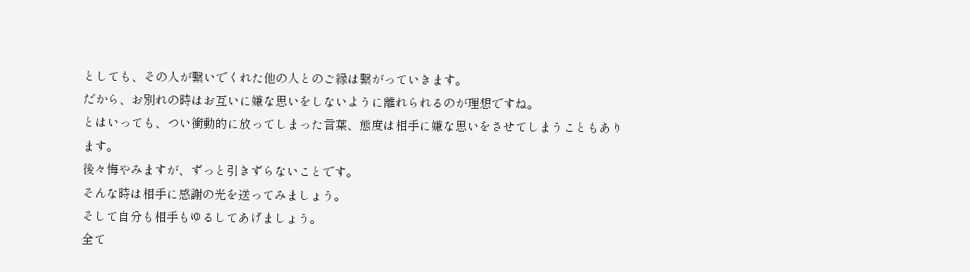としても、その人が繋いでくれた他の人とのご縁は繋がっていきます。
だから、お別れの時はお互いに嫌な思いをしないように離れられるのが理想ですね。
とはいっても、つい衝動的に放ってしまった言葉、態度は相手に嫌な思いをさせてしまうこともあります。
後々悔やみますが、ずっと引きずらないことです。
そんな時は相手に感謝の光を送ってみましょう。
そして自分も相手もゆるしてあげましょう。
全て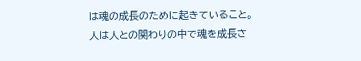は魂の成長のために起きていること。
人は人との関わりの中で魂を成長さ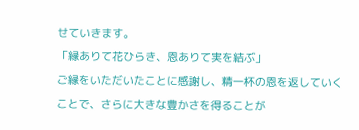せていきます。
「縁ありて花ひらき、恩ありて実を結ぶ」
ご縁をいただいたことに感謝し、精一杯の恩を返していく
ことで、さらに大きな豊かさを得ることが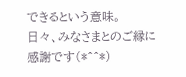できるという意味。
日々、みなさまとのご縁に感謝です(*^^*)